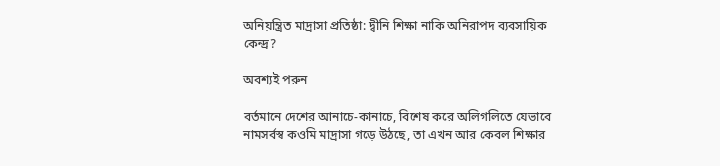অনিয়ন্ত্রিত মাদ্রাসা প্রতিষ্ঠা: দ্বীনি শিক্ষা নাকি অনিরাপদ ব্যবসায়িক কেন্দ্র?

অবশ্যই পরুন

বর্তমানে দেশের আনাচে-কানাচে, বিশেষ করে অলিগলিতে যেভাবে নামসর্বস্ব কওমি মাদ্রাসা গড়ে উঠছে, তা এখন আর কেবল শিক্ষার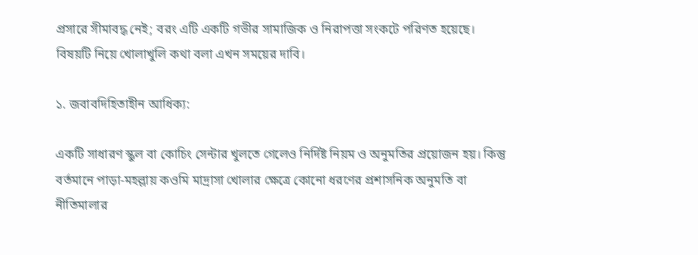প্রসারে সীমাবদ্ধ নেই; বরং এটি একটি গভীর সামাজিক ও নিরাপত্তা সংকটে পরিণত হয়েছে। বিষয়টি নিয়ে খোলাখুলি কথা বলা এখন সময়ের দাবি।

১. জবাবদিহিতাহীন আধিক্য:

একটি সাধারণ স্কুল বা কোচিং সেন্টার খুলতে গেলেও নির্দিষ্ট নিয়ম ও অনুমতির প্রয়োজন হয়। কিন্তু বর্তমানে পাড়া-মহল্লায় কওমি মাদ্রাসা খোলার ক্ষেত্রে কোনো ধরণের প্রশাসনিক অনুমতি বা নীতিমালার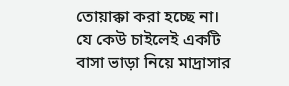তোয়াক্কা করা হচ্ছে না। যে কেউ চাইলেই একটি বাসা ভাড়া নিয়ে মাদ্রাসার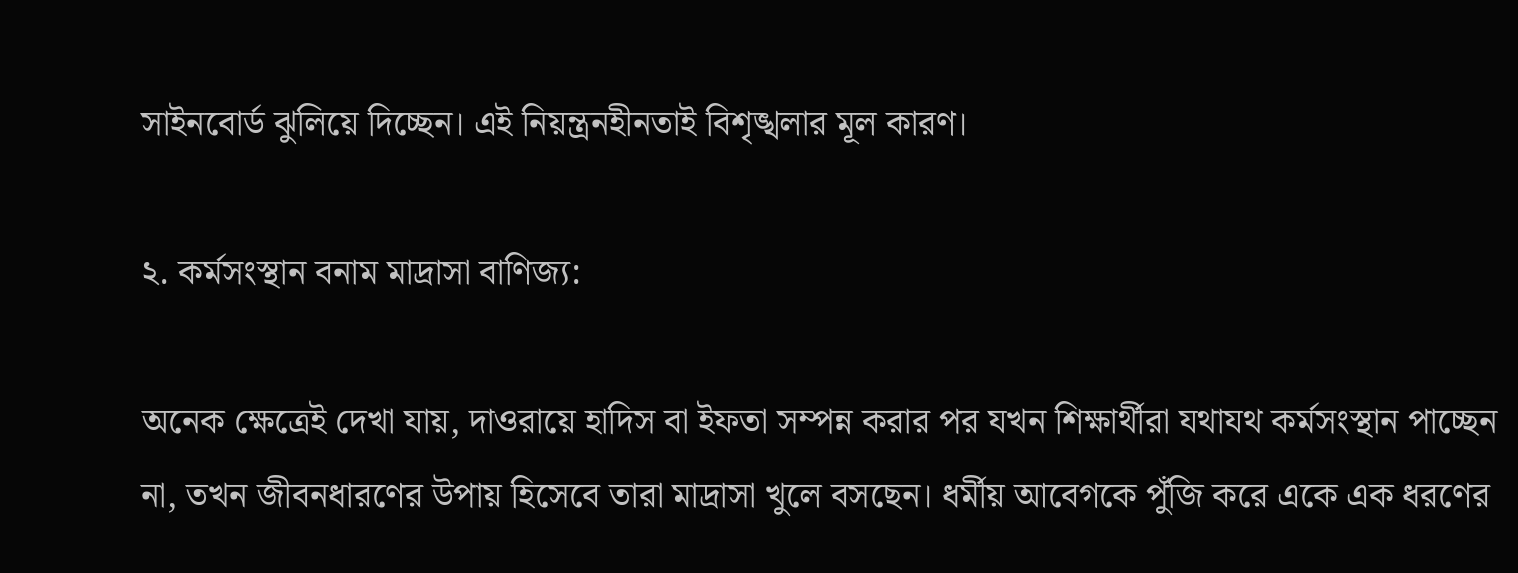সাইনবোর্ড ঝুলিয়ে দিচ্ছেন। এই নিয়ন্ত্রনহীনতাই বিশৃঙ্খলার মূল কারণ।

২. কর্মসংস্থান বনাম মাদ্রাসা বাণিজ্য:

অনেক ক্ষেত্রেই দেখা যায়, দাওরায়ে হাদিস বা ইফতা সম্পন্ন করার পর যখন শিক্ষার্থীরা যথাযথ কর্মসংস্থান পাচ্ছেন না, তখন জীবনধারণের উপায় হিসেবে তারা মাদ্রাসা খুলে বসছেন। ধর্মীয় আবেগকে পুঁজি করে একে এক ধরণের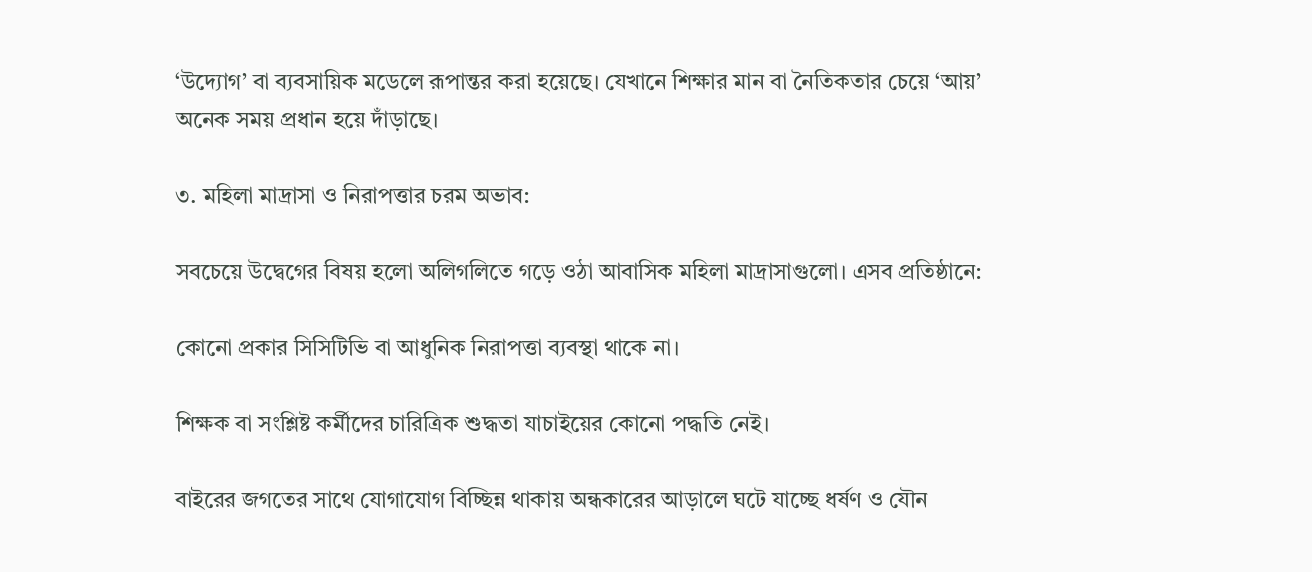‘উদ্যোগ’ বা ব্যবসায়িক মডেলে রূপান্তর করা হয়েছে। যেখানে শিক্ষার মান বা নৈতিকতার চেয়ে ‘আয়’ অনেক সময় প্রধান হয়ে দাঁড়াছে।

৩. মহিলা মাদ্রাসা ও নিরাপত্তার চরম অভাব:

সবচেয়ে উদ্বেগের বিষয় হলো অলিগলিতে গড়ে ওঠা আবাসিক মহিলা মাদ্রাসাগুলো। এসব প্রতিষ্ঠানে:

কোনো প্রকার সিসিটিভি বা আধুনিক নিরাপত্তা ব্যবস্থা থাকে না।

শিক্ষক বা সংশ্লিষ্ট কর্মীদের চারিত্রিক শুদ্ধতা যাচাইয়ের কোনো পদ্ধতি নেই।

বাইরের জগতের সাথে যোগাযোগ বিচ্ছিন্ন থাকায় অন্ধকারের আড়ালে ঘটে যাচ্ছে ধর্ষণ ও যৌন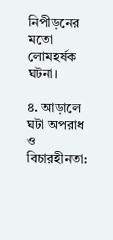নিপীড়নের মতো লোমহর্ষক ঘটনা।

৪. আড়ালে ঘটা অপরাধ ও বিচারহীনতা: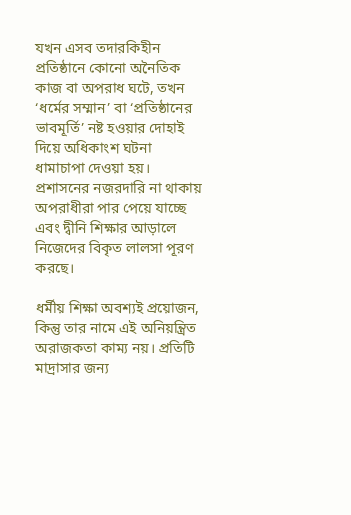যখন এসব তদারকিহীন প্রতিষ্ঠানে কোনো অনৈতিক কাজ বা অপরাধ ঘটে, তখন ‘ধর্মের সম্মান’ বা ‘প্রতিষ্ঠানের ভাবমূর্তি’ নষ্ট হওয়ার দোহাই দিয়ে অধিকাংশ ঘটনা ধামাচাপা দেওয়া হয়। প্রশাসনের নজরদারি না থাকায় অপরাধীরা পার পেয়ে যাচ্ছে এবং দ্বীনি শিক্ষার আড়ালে নিজেদের বিকৃত লালসা পূরণ করছে।

ধর্মীয় শিক্ষা অবশ্যই প্রয়োজন, কিন্তু তার নামে এই অনিয়ন্ত্রিত অরাজকতা কাম্য নয়। প্রতিটি মাদ্রাসার জন্য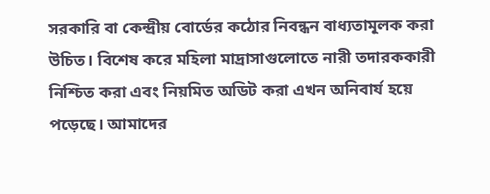সরকারি বা কেন্দ্রীয় বোর্ডের কঠোর নিবন্ধন বাধ্যতামূলক করা উচিত। বিশেষ করে মহিলা মাদ্রাসাগুলোতে নারী তদারককারী নিশ্চিত করা এবং নিয়মিত অডিট করা এখন অনিবার্য হয়ে পড়েছে। আমাদের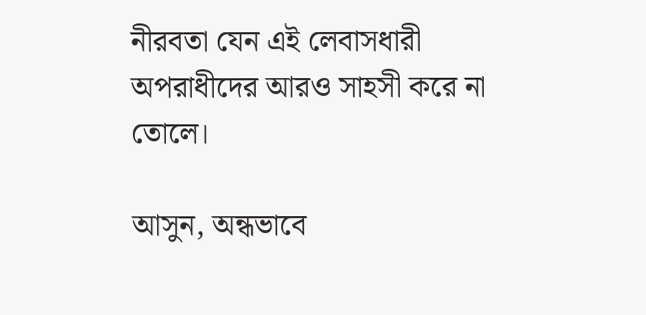নীরবতা যেন এই লেবাসধারী অপরাধীদের আরও সাহসী করে না তোলে।

আসুন, অন্ধভাবে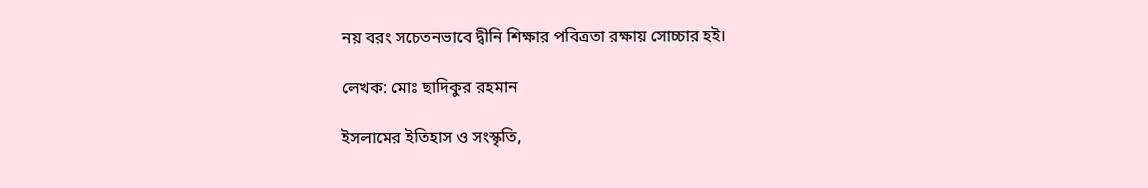নয় বরং সচেতনভাবে দ্বীনি শিক্ষার পবিত্রতা রক্ষায় সোচ্চার হই।

লেখক: মোঃ ছাদিকুর রহমান

ইসলামের ইতিহাস ও সংস্কৃতি,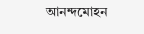আনন্দমোহন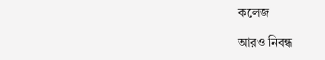কলেজ

আরও নিবন্ধ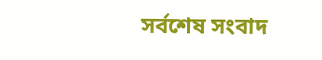সর্বশেষ সংবাদ